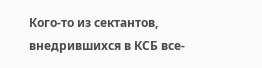Кого-то из сектантов, внедрившихся в КСБ все-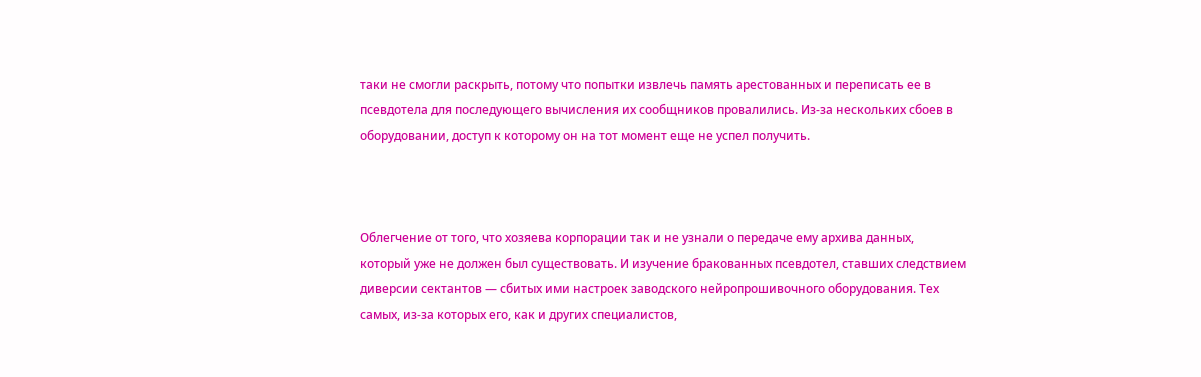таки не смогли раскрыть, потому что попытки извлечь память арестованных и переписать ее в псевдотела для последующего вычисления их сообщников провалились. Из-за нескольких сбоев в оборудовании, доступ к которому он на тот момент еще не успел получить.



Облегчение от того, что хозяева корпорации так и не узнали о передаче ему архива данных, который уже не должен был существовать. И изучение бракованных псевдотел, ставших следствием диверсии сектантов — сбитых ими настроек заводского нейропрошивочного оборудования. Тех самых, из-за которых его, как и других специалистов,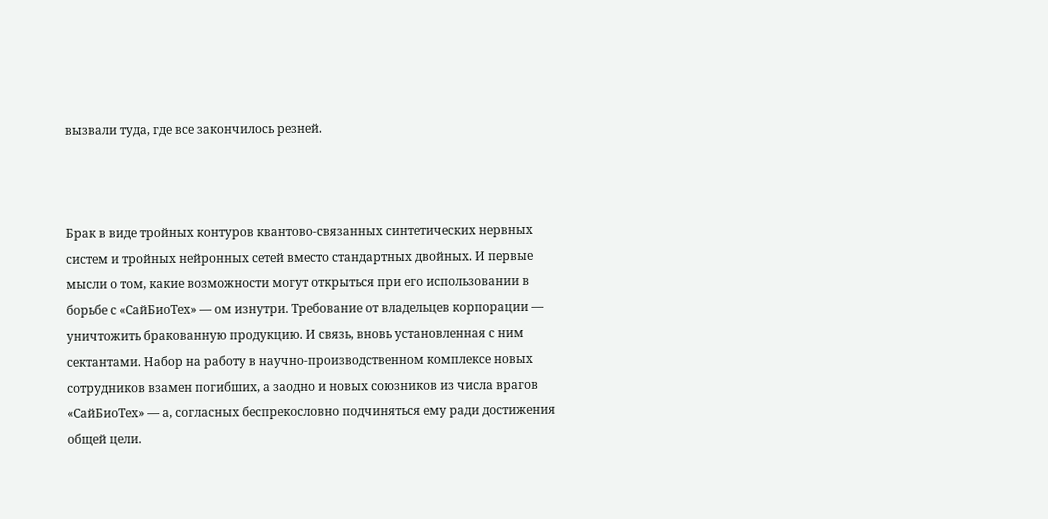вызвали туда, где все закончилось резней.



Брак в виде тройных контуров квантово-связанных синтетических нервных систем и тройных нейронных сетей вместо стандартных двойных. И первые мысли о том, какие возможности могут открыться при его использовании в борьбе с «СайБиоТех» — ом изнутри. Требование от владельцев корпорации — уничтожить бракованную продукцию. И связь, вновь установленная с ним сектантами. Набор на работу в научно-производственном комплексе новых сотрудников взамен погибших, а заодно и новых союзников из числа врагов «СайБиоТех» — а, согласных беспрекословно подчиняться ему ради достижения общей цели.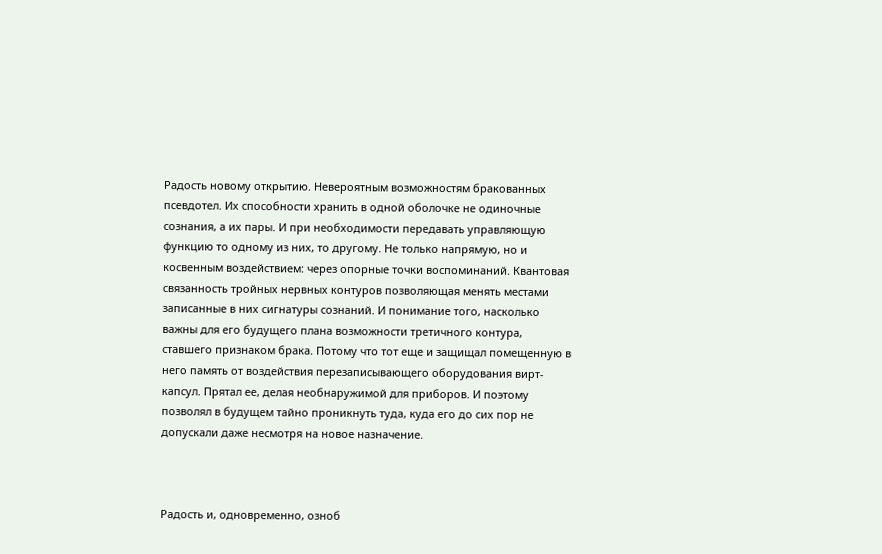Радость новому открытию. Невероятным возможностям бракованных псевдотел. Их способности хранить в одной оболочке не одиночные сознания, а их пары. И при необходимости передавать управляющую функцию то одному из них, то другому. Не только напрямую, но и косвенным воздействием: через опорные точки воспоминаний. Квантовая связанность тройных нервных контуров позволяющая менять местами записанные в них сигнатуры сознаний. И понимание того, насколько важны для его будущего плана возможности третичного контура, ставшего признаком брака. Потому что тот еще и защищал помещенную в него память от воздействия перезаписывающего оборудования вирт-капсул. Прятал ее, делая необнаружимой для приборов. И поэтому позволял в будущем тайно проникнуть туда, куда его до сих пор не допускали даже несмотря на новое назначение.



Радость и, одновременно, озноб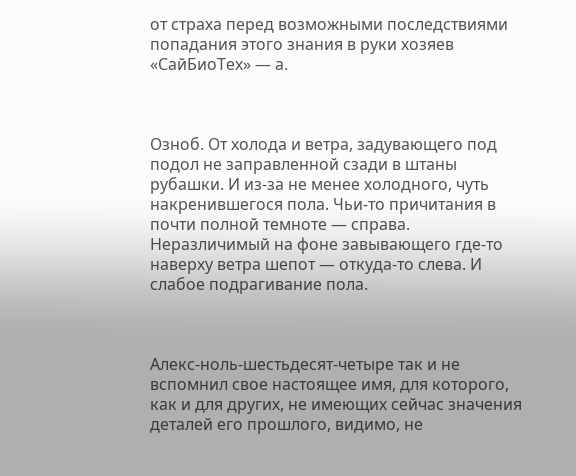от страха перед возможными последствиями попадания этого знания в руки хозяев «СайБиоТех» — а.



Озноб. От холода и ветра, задувающего под подол не заправленной сзади в штаны рубашки. И из-за не менее холодного, чуть накренившегося пола. Чьи-то причитания в почти полной темноте — справа. Неразличимый на фоне завывающего где-то наверху ветра шепот — откуда-то слева. И слабое подрагивание пола.



Алекс-ноль-шестьдесят-четыре так и не вспомнил свое настоящее имя, для которого, как и для других, не имеющих сейчас значения деталей его прошлого, видимо, не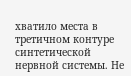хватило места в третичном контуре синтетической нервной системы. Не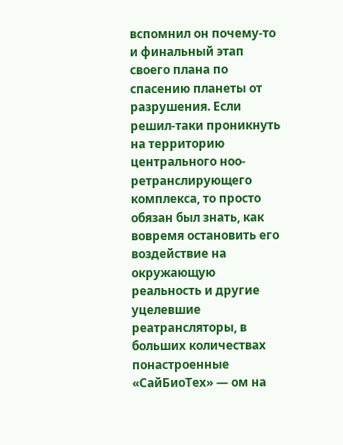вспомнил он почему-то и финальный этап своего плана по спасению планеты от разрушения. Если решил-таки проникнуть на территорию центрального ноо-ретранслирующего комплекса, то просто обязан был знать, как вовремя остановить его воздействие на окружающую реальность и другие уцелевшие реатрансляторы, в больших количествах понастроенные «СайБиоТех» — ом на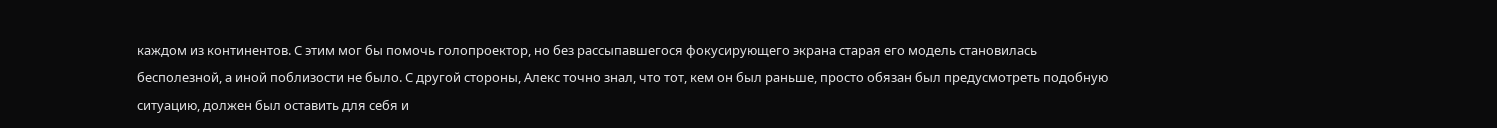каждом из континентов. С этим мог бы помочь голопроектор, но без рассыпавшегося фокусирующего экрана старая его модель становилась бесполезной, а иной поблизости не было. С другой стороны, Алекс точно знал, что тот, кем он был раньше, просто обязан был предусмотреть подобную ситуацию, должен был оставить для себя и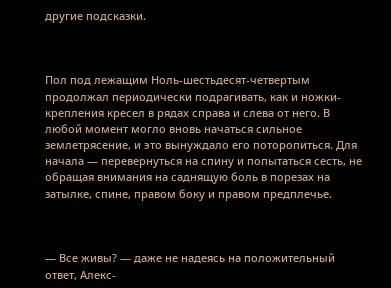другие подсказки.



Пол под лежащим Ноль-шестьдесят-четвертым продолжал периодически подрагивать, как и ножки-крепления кресел в рядах справа и слева от него. В любой момент могло вновь начаться сильное землетрясение, и это вынуждало его поторопиться. Для начала — перевернуться на спину и попытаться сесть, не обращая внимания на саднящую боль в порезах на затылке, спине, правом боку и правом предплечье.



— Все живы? — даже не надеясь на положительный ответ, Алекс-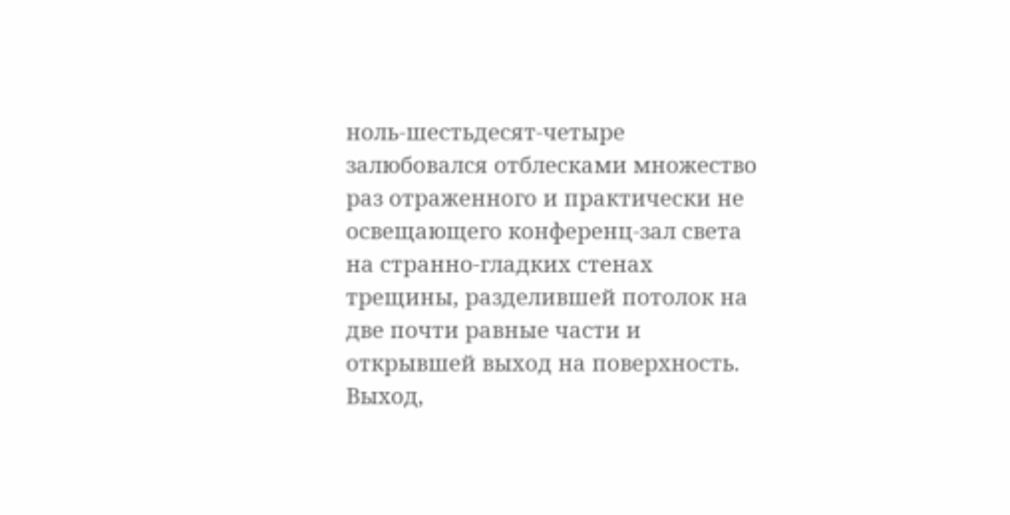ноль-шестьдесят-четыре залюбовался отблесками множество раз отраженного и практически не освещающего конференц-зал света на странно-гладких стенах трещины, разделившей потолок на две почти равные части и открывшей выход на поверхность. Выход,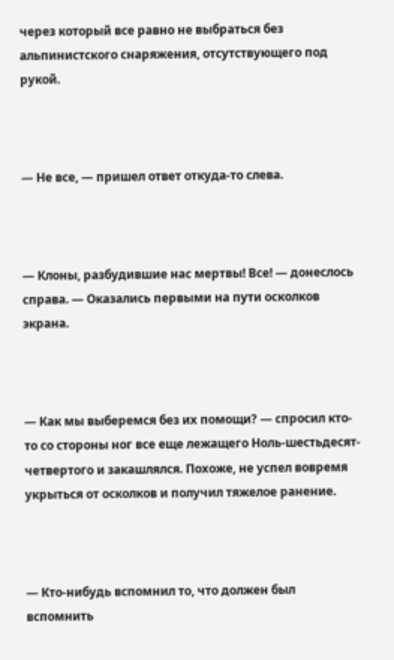через который все равно не выбраться без альпинистского снаряжения, отсутствующего под рукой.



— Не все, — пришел ответ откуда-то слева.



— Клоны, разбудившие нас мертвы! Все! — донеслось справа. — Оказались первыми на пути осколков экрана.



— Как мы выберемся без их помощи? — спросил кто-то со стороны ног все еще лежащего Ноль-шестьдесят-четвертого и закашлялся. Похоже, не успел вовремя укрыться от осколков и получил тяжелое ранение.



— Кто-нибудь вспомнил то, что должен был вспомнить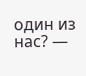один из нас? —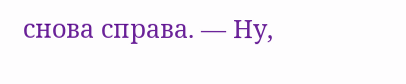снова справа. — Ну,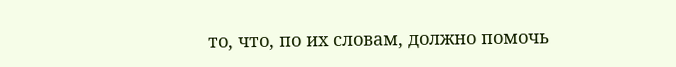то, что, по их словам, должно помочь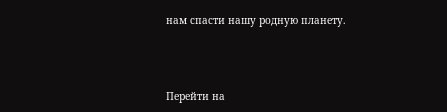нам спасти нашу родную планету.



Перейти на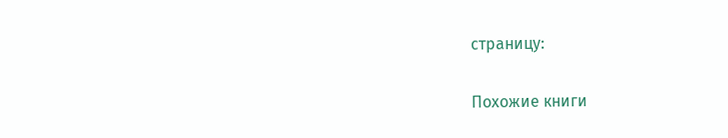страницу:

Похожие книги